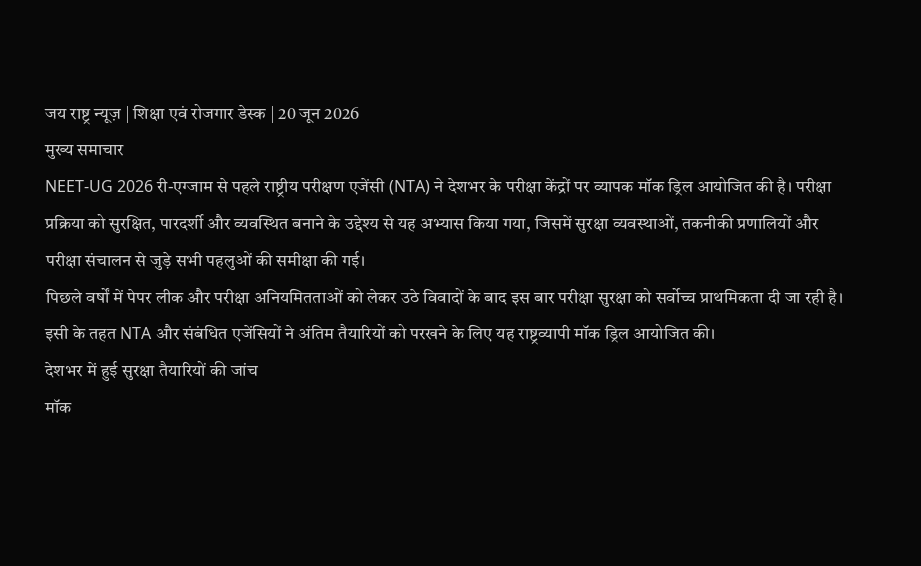जय राष्ट्र न्यूज़ | शिक्षा एवं रोजगार डेस्क | 20 जून 2026
मुख्य समाचार
NEET-UG 2026 री-एग्जाम से पहले राष्ट्रीय परीक्षण एजेंसी (NTA) ने देशभर के परीक्षा केंद्रों पर व्यापक मॉक ड्रिल आयोजित की है। परीक्षा प्रक्रिया को सुरक्षित, पारदर्शी और व्यवस्थित बनाने के उद्देश्य से यह अभ्यास किया गया, जिसमें सुरक्षा व्यवस्थाओं, तकनीकी प्रणालियों और परीक्षा संचालन से जुड़े सभी पहलुओं की समीक्षा की गई।
पिछले वर्षों में पेपर लीक और परीक्षा अनियमितताओं को लेकर उठे विवादों के बाद इस बार परीक्षा सुरक्षा को सर्वोच्च प्राथमिकता दी जा रही है। इसी के तहत NTA और संबंधित एजेंसियों ने अंतिम तैयारियों को परखने के लिए यह राष्ट्रव्यापी मॉक ड्रिल आयोजित की।
देशभर में हुई सुरक्षा तैयारियों की जांच
मॉक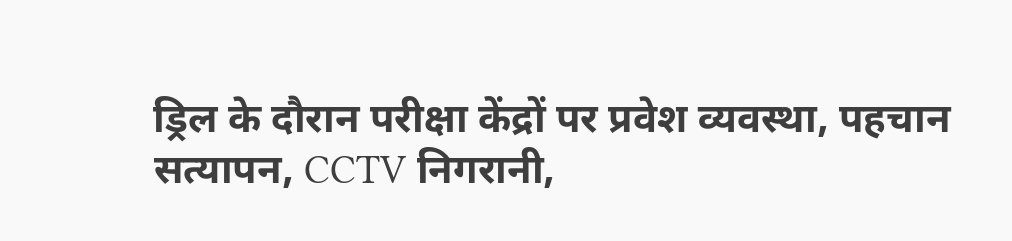ड्रिल के दौरान परीक्षा केंद्रों पर प्रवेश व्यवस्था, पहचान सत्यापन, CCTV निगरानी,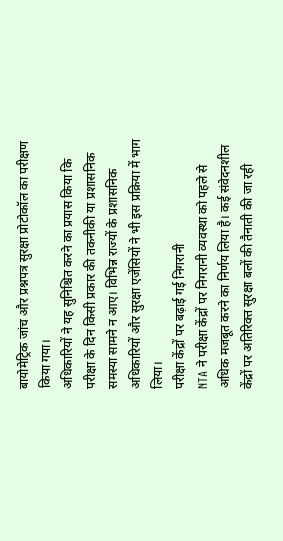बायोमेट्रिक जांच और प्रश्नपत्र सुरक्षा प्रोटोकॉल का परीक्षण किया गया।
अधिकारियों ने यह सुनिश्चित करने का प्रयास किया कि परीक्षा के दिन किसी प्रकार की तकनीकी या प्रशासनिक समस्या सामने न आए। विभिन्न राज्यों के प्रशासनिक अधिकारियों और सुरक्षा एजेंसियों ने भी इस प्रक्रिया में भाग लिया।
परीक्षा केंद्रों पर बढ़ाई गई निगरानी
NTA ने परीक्षा केंद्रों पर निगरानी व्यवस्था को पहले से अधिक मजबूत करने का निर्णय लिया है। कई संवेदनशील केंद्रों पर अतिरिक्त सुरक्षा बलों की तैनाती की जा रही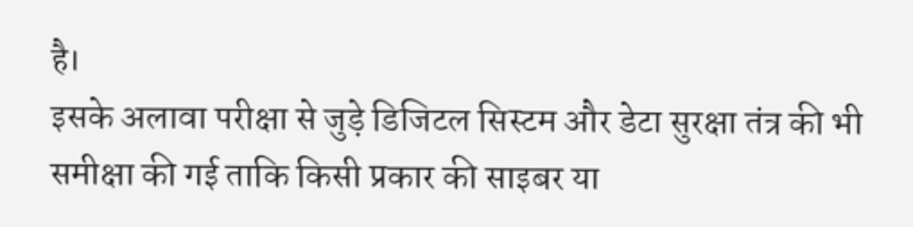है।
इसके अलावा परीक्षा से जुड़े डिजिटल सिस्टम और डेटा सुरक्षा तंत्र की भी समीक्षा की गई ताकि किसी प्रकार की साइबर या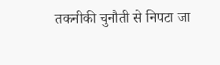तकनीकी चुनौती से निपटा जा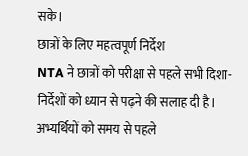सके।
छात्रों के लिए महत्वपूर्ण निर्देश
NTA ने छात्रों को परीक्षा से पहले सभी दिशा-निर्देशों को ध्यान से पढ़ने की सलाह दी है। अभ्यर्थियों को समय से पहले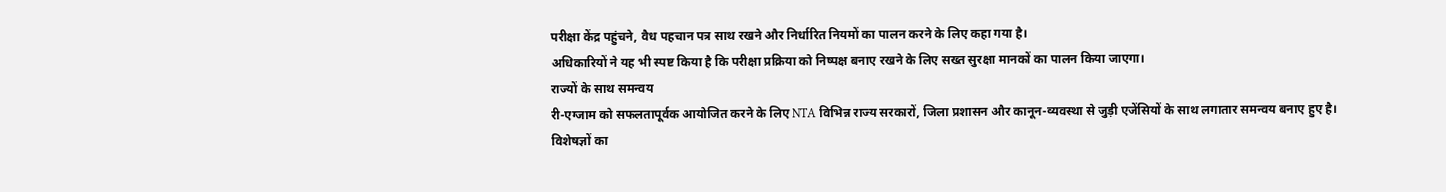परीक्षा केंद्र पहुंचने, वैध पहचान पत्र साथ रखने और निर्धारित नियमों का पालन करने के लिए कहा गया है।
अधिकारियों ने यह भी स्पष्ट किया है कि परीक्षा प्रक्रिया को निष्पक्ष बनाए रखने के लिए सख्त सुरक्षा मानकों का पालन किया जाएगा।
राज्यों के साथ समन्वय
री-एग्जाम को सफलतापूर्वक आयोजित करने के लिए NTA विभिन्न राज्य सरकारों, जिला प्रशासन और कानून-व्यवस्था से जुड़ी एजेंसियों के साथ लगातार समन्वय बनाए हुए है।
विशेषज्ञों का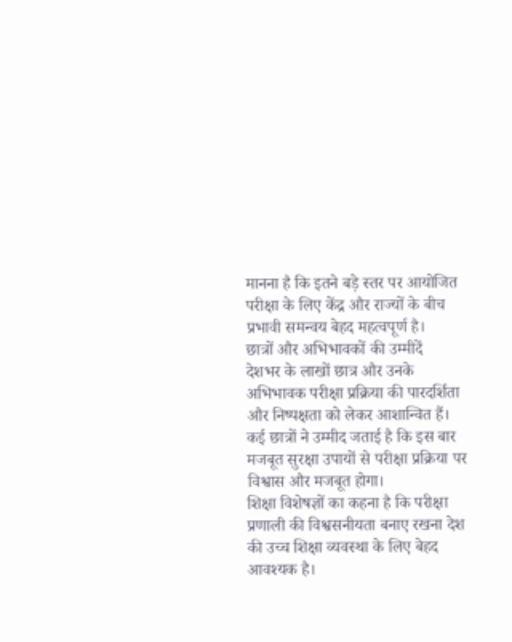मानना है कि इतने बड़े स्तर पर आयोजित परीक्षा के लिए केंद्र और राज्यों के बीच प्रभावी समन्वय बेहद महत्वपूर्ण है।
छात्रों और अभिभावकों की उम्मीदें
देशभर के लाखों छात्र और उनके अभिभावक परीक्षा प्रक्रिया की पारदर्शिता और निष्पक्षता को लेकर आशान्वित हैं। कई छात्रों ने उम्मीद जताई है कि इस बार मजबूत सुरक्षा उपायों से परीक्षा प्रक्रिया पर विश्वास और मजबूत होगा।
शिक्षा विशेषज्ञों का कहना है कि परीक्षा प्रणाली की विश्वसनीयता बनाए रखना देश की उच्च शिक्षा व्यवस्था के लिए बेहद आवश्यक है।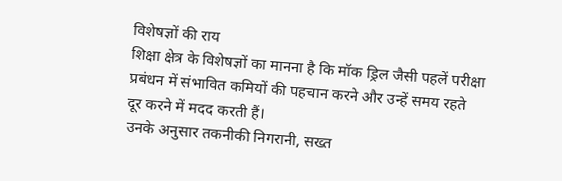विशेषज्ञों की राय
शिक्षा क्षेत्र के विशेषज्ञों का मानना है कि मॉक ड्रिल जैसी पहलें परीक्षा प्रबंधन में संभावित कमियों की पहचान करने और उन्हें समय रहते दूर करने में मदद करती हैं।
उनके अनुसार तकनीकी निगरानी, सख्त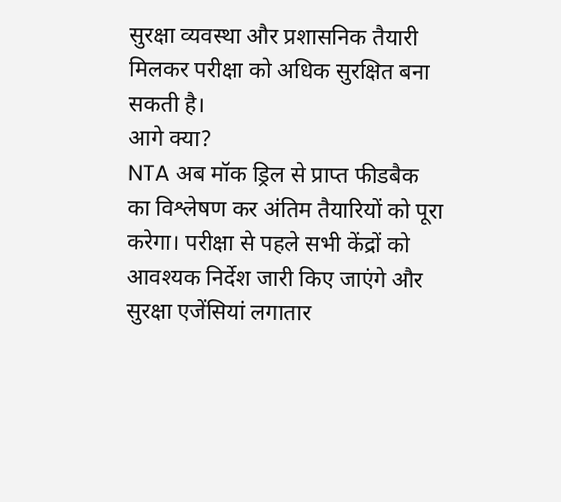सुरक्षा व्यवस्था और प्रशासनिक तैयारी मिलकर परीक्षा को अधिक सुरक्षित बना सकती है।
आगे क्या?
NTA अब मॉक ड्रिल से प्राप्त फीडबैक का विश्लेषण कर अंतिम तैयारियों को पूरा करेगा। परीक्षा से पहले सभी केंद्रों को आवश्यक निर्देश जारी किए जाएंगे और सुरक्षा एजेंसियां लगातार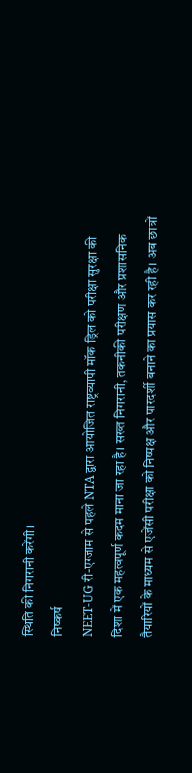स्थिति की निगरानी करेंगी।
निष्कर्ष
NEET-UG री-एग्जाम से पहले NTA द्वारा आयोजित राष्ट्रव्यापी मॉक ड्रिल को परीक्षा सुरक्षा की दिशा में एक महत्वपूर्ण कदम माना जा रहा है। सख्त निगरानी, तकनीकी परीक्षण और प्रशासनिक तैयारियों के माध्यम से एजेंसी परीक्षा को निष्पक्ष और पारदर्शी बनाने का प्रयास कर रही है। अब छात्रों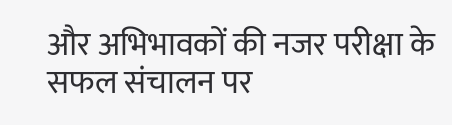और अभिभावकों की नजर परीक्षा के सफल संचालन पर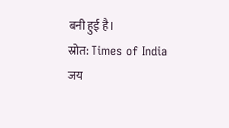बनी हुई है।
स्रोत: Times of India
जय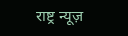राष्ट्र न्यूज़